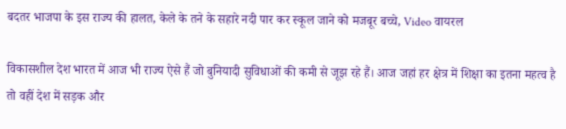बदतर भाजपा के इस राज्य की हालत, केले के तने के सहारे नदी पार कर स्कूल जाने को मजबूर बच्चे, Video वायरल

विकासशील देश भारत में आज भी राज्य ऐसे हैं जो बुनियादी सुविधाओं की कमी से जूझ रहे हैं। आज जहां हर क्षेत्र में शिक्षा का इतना महत्व है तो वहीं देश में सड़क और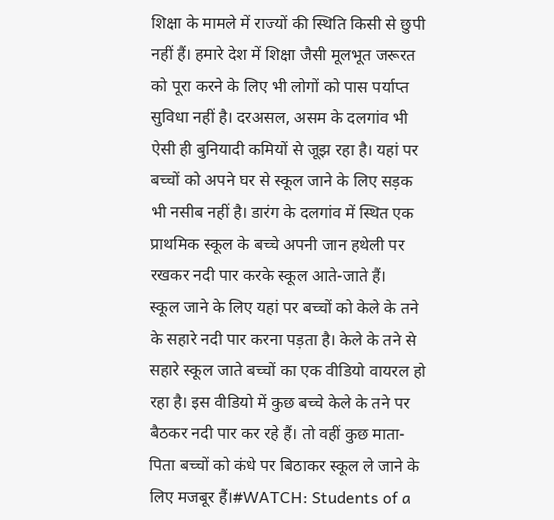शिक्षा के मामले में राज्यों की स्थिति किसी से छुपी नहीं हैं। हमारे देश में शिक्षा जैसी मूलभूत जरूरत को पूरा करने के लिए भी लोगों को पास पर्याप्त सुविधा नहीं है। दरअसल, असम के दलगांव भी ऐसी ही बुनियादी कमियों से जूझ रहा है। यहां पर बच्चों को अपने घर से स्कूल जाने के लिए सड़क भी नसीब नहीं है। डारंग के दलगांव में स्थित एक प्राथमिक स्कूल के बच्चे अपनी जान हथेली पर रखकर नदी पार करके स्कूल आते-जाते हैं।
स्कूल जाने के लिए यहां पर बच्चों को केले के तने के सहारे नदी पार करना पड़ता है। केले के तने से सहारे स्कूल जाते बच्चों का एक वीडियो वायरल हो रहा है। इस वीडियो में कुछ बच्चे केले के तने पर बैठकर नदी पार कर रहे हैं। तो वहीं कुछ माता-पिता बच्चों को कंधे पर बिठाकर स्कूल ले जाने के लिए मजबूर हैं।#WATCH: Students of a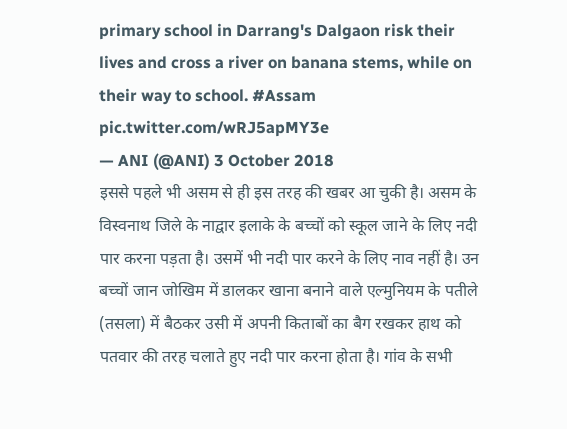primary school in Darrang's Dalgaon risk their lives and cross a river on banana stems, while on their way to school. #Assam pic.twitter.com/wRJ5apMY3e
— ANI (@ANI) 3 October 2018
इससे पहले भी असम से ही इस तरह की खबर आ चुकी है। असम के विस्वनाथ जिले के नाद्वार इलाके के बच्चों को स्कूल जाने के लिए नदी पार करना पड़ता है। उसमें भी नदी पार करने के लिए नाव नहीं है। उन बच्चों जान जोखिम में डालकर खाना बनाने वाले एल्मुनियम के पतीले (तसला) में बैठकर उसी में अपनी किताबों का बैग रखकर हाथ को पतवार की तरह चलाते हुए नदी पार करना होता है। गांव के सभी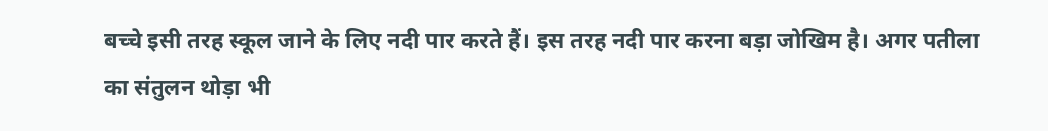बच्चे इसी तरह स्कूल जाने के लिए नदी पार करते हैं। इस तरह नदी पार करना बड़ा जोखिम है। अगर पतीला का संतुलन थोड़ा भी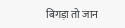बिगड़ा तो जान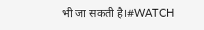भी जा सकती है।#WATCH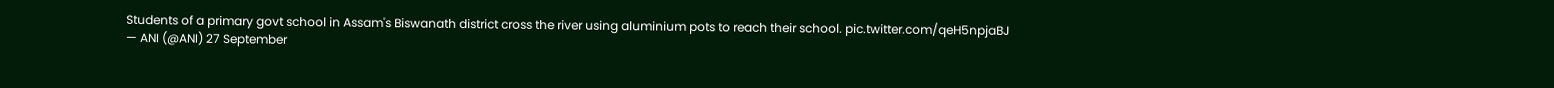Students of a primary govt school in Assam's Biswanath district cross the river using aluminium pots to reach their school. pic.twitter.com/qeH5npjaBJ
— ANI (@ANI) 27 September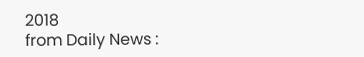2018
from Daily News :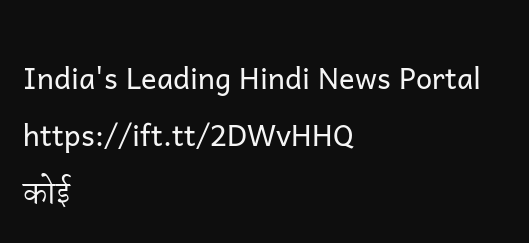India's Leading Hindi News Portal https://ift.tt/2DWvHHQ
कोई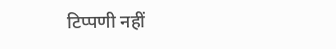टिप्पणी नहीं